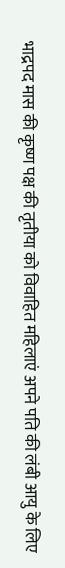भाद्रपद मास की कृष्ण पक्ष की तृतीया को विवाहित महिलाएं अपने पति की लंबी आयु के लिए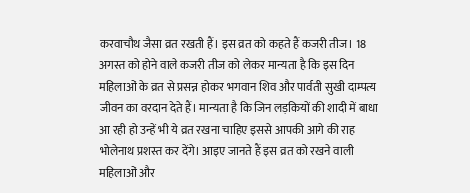करवाचौथ जैसा व्रत रखती हैं। इस व्रत को कहते हैं कजरी तीज। 18 अगस्त को होने वाले कजरी तीज को लेकर मान्यता है कि इस दिन महिलाओं के व्रत से प्रसन्न होकर भगवान शिव और पार्वती सुखी दाम्पत्य जीवन का वरदान देते हैं। मान्यता है कि जिन लड़कियों की शादी में बाधा आ रही हो उन्हें भी ये व्रत रखना चाहिए इससे आपकी आगे की राह भोलेनाथ प्रशस्त कर देंगे। आइए जानते हैं इस व्रत को रखने वाली महिलाओं और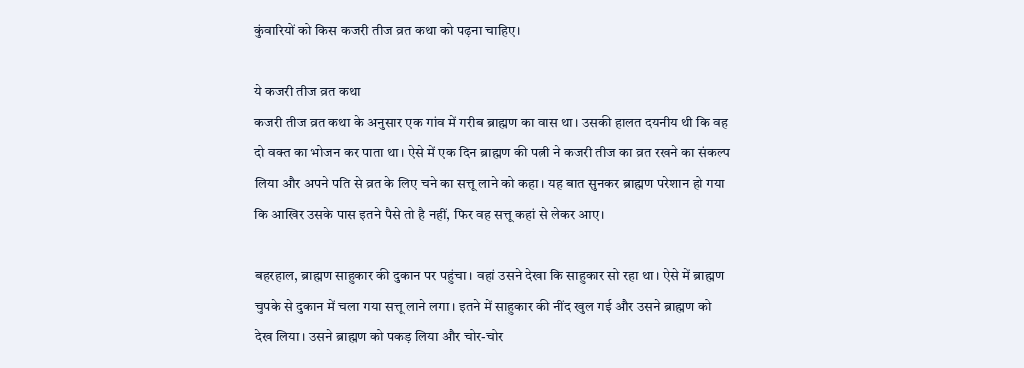कुंवारियों को किस कजरी तीज व्रत कथा को पढ़ना चाहिए।

ये कजरी तीज व्रत कथा
कजरी तीज व्रत कथा के अनुसार एक गांव में गरीब ब्राह्मण का वास था। उसकी हालत दयनीय थी कि वह दो वक्त का भोजन कर पाता था। ऐसे में एक दिन ब्राह्मण की पत्नी ने कजरी तीज का व्रत रखने का संकल्प लिया और अपने पति से व्रत के लिए चने का सत्तू लाने को कहा। यह बात सुनकर ब्राह्मण परेशान हो गया कि आखिर उसके पास इतने पैसे तो है नहीं, फिर वह सत्तू कहां से लेकर आए।

बहरहाल, ब्राह्मण साहुकार की दुकान पर पहुंचा। वहां उसने देखा कि साहुकार सो रहा था। ऐसे में ब्राह्मण चुपके से दुकान में चला गया सत्तू लाने लगा। इतने में साहुकार की नींद खुल गई और उसने ब्राह्मण को देख लिया। उसने ब्राह्मण को पकड़ लिया और चोर-चोर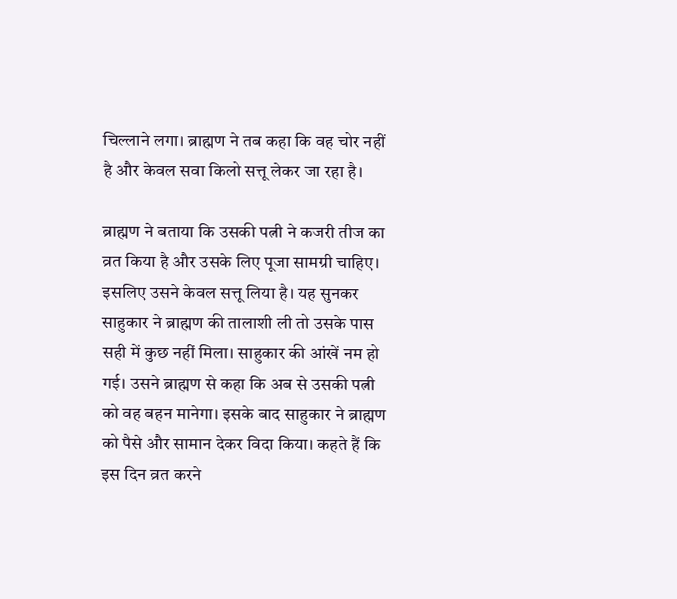चिल्लाने लगा। ब्राह्मण ने तब कहा कि वह चोर नहीं है और केवल सवा किलो सत्तू लेकर जा रहा है।

ब्राह्मण ने बताया कि उसकी पत्नी ने कजरी तीज का व्रत किया है और उसके लिए पूजा सामग्री चाहिए। इसलिए उसने केवल सत्तू लिया है। यह सुनकर साहुकार ने ब्राह्मण की तालाशी ली तो उसके पास सही में कुछ नहीं मिला। साहुकार की आंखें नम हो गई। उसने ब्राह्मण से कहा कि अब से उसकी पत्नी को वह बहन मानेगा। इसके बाद साहुकार ने ब्राह्मण को पैसे और सामान देकर विदा किया। कहते हैं कि इस दिन व्रत करने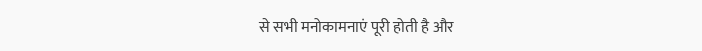से सभी मनोकामनाएं पूरी होती है और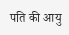पति की आयु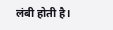लंबी होती है।